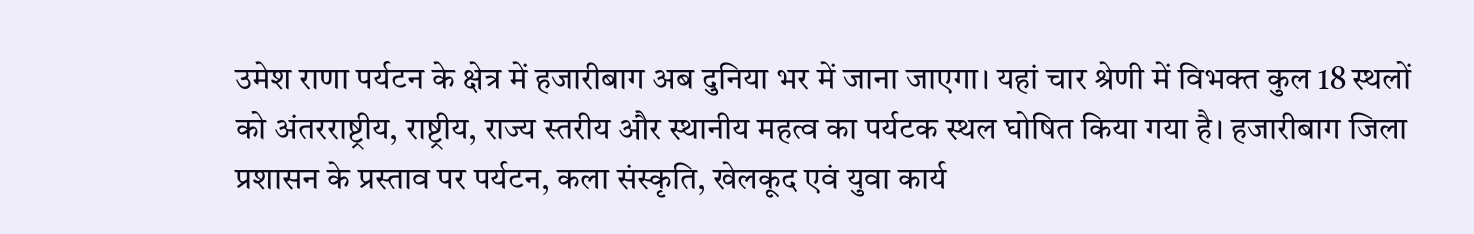उमेश राणा पर्यटन के क्षेत्र में हजारीबाग अब दुनिया भर में जाना जाएगा। यहां चार श्रेणी में विभक्त कुल 18 स्थलों को अंतरराष्ट्रीय, राष्ट्रीय, राज्य स्तरीय और स्थानीय महत्व का पर्यटक स्थल घोषित किया गया है। हजारीबाग जिला प्रशासन के प्रस्ताव पर पर्यटन, कला संस्कृति, खेलकूद एवं युवा कार्य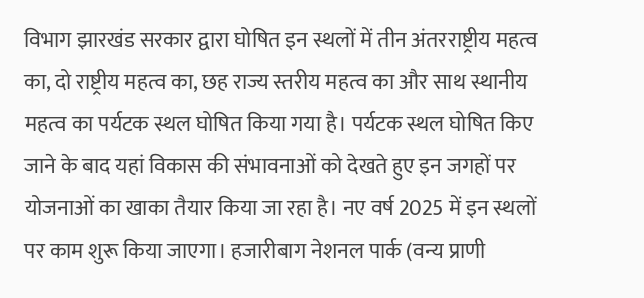विभाग झारखंड सरकार द्वारा घोषित इन स्थलों में तीन अंतरराष्ट्रीय महत्व का, दो राष्ट्रीय महत्व का, छह राज्य स्तरीय महत्व का और साथ स्थानीय महत्व का पर्यटक स्थल घोषित किया गया है। पर्यटक स्थल घोषित किए जाने के बाद यहां विकास की संभावनाओं को देखते हुए इन जगहों पर योजनाओं का खाका तैयार किया जा रहा है। नए वर्ष 2025 में इन स्थलों पर काम शुरू किया जाएगा। हजारीबाग नेशनल पार्क (वन्य प्राणी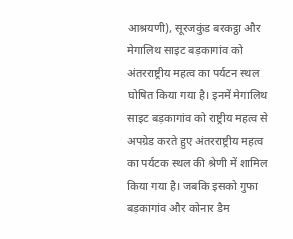आश्रयणी), सूरजकुंड बरकट्ठा और मेगालिथ साइट बड़कागांव को अंतरराष्ट्रीय महत्व का पर्यटन स्थल घोषित किया गया है। इनमें मेगालिथ साइट बड़कागांव को राष्ट्रीय महत्व से अपग्रेड करते हुए अंतरराष्ट्रीय महत्व का पर्यटक स्थल की श्रेणी में शामिल किया गया है। जबकि इसको गुफा बड़कागांव और कोनार डैम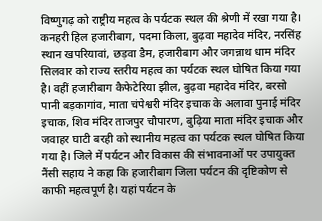विष्णुगढ़ को राष्ट्रीय महत्व के पर्यटक स्थल की श्रेणी में रखा गया है। कनहरी हिल हजारीबाग, पदमा किला, बुढ़वा महादेव मंदिर, नरसिंह स्थान खपरियावां, छड़वा डैम, हजारीबाग और जगन्नाथ धाम मंदिर सिलवार को राज्य स्तरीय महत्व का पर्यटक स्थल घोषित किया गया है। वहीं हजारीबाग कैफेटेरिया झील, बुढ़वा महादेव मंदिर, बरसो पानी बड़कागांव, माता चंपेश्वरी मंदिर इचाक के अलावा पुनाई मंदिर इचाक, शिव मंदिर ताजपुर चौपारण, बुढ़िया माता मंदिर इचाक और जवाहर घाटी बरही को स्थानीय महत्व का पर्यटक स्थल घोषित किया गया है। जिले में पर्यटन और विकास की संभावनाओं पर उपायुक्त नैंसी सहाय ने कहा कि हजारीबाग जिला पर्यटन की दृष्टिकोण से काफी महत्वपूर्ण है। यहां पर्यटन के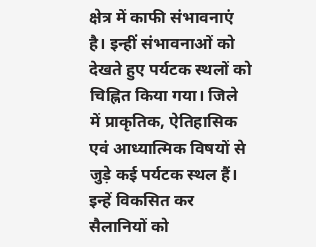क्षेत्र में काफी संभावनाएं है। इन्हीं संभावनाओं को देखते हुए पर्यटक स्थलों को चिह्नित किया गया। जिले में प्राकृतिक, ऐतिहासिक एवं आध्यात्मिक विषयों से जुड़े कई पर्यटक स्थल हैं। इन्हें विकसित कर सैलानियों को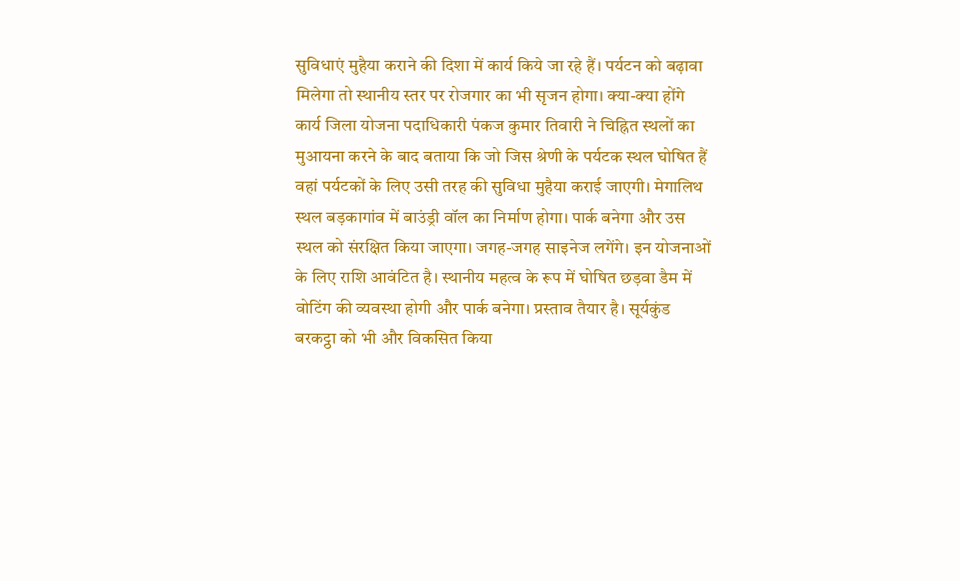सुविधाएं मुहैया कराने की दिशा में कार्य किये जा रहे हैं। पर्यटन को बढ़ावा मिलेगा तो स्थानीय स्तर पर रोजगार का भी सृजन होगा। क्या-क्या होंगे कार्य जिला योजना पदाधिकारी पंकज कुमार तिवारी ने चिह्नित स्थलों का मुआयना करने के बाद बताया कि जो जिस श्रेणी के पर्यटक स्थल घोषित हैं वहां पर्यटकों के लिए उसी तरह की सुविधा मुहैया कराई जाएगी। मेगालिथ स्थल बड़कागांव में बाउंड्री वॉल का निर्माण होगा। पार्क बनेगा और उस स्थल को संरक्षित किया जाएगा। जगह-जगह साइनेज लगेंगे। इन योजनाओं के लिए राशि आवंटित है। स्थानीय महत्व के रूप में घोषित छड़वा डैम में वोटिंग की व्यवस्था होगी और पार्क बनेगा। प्रस्ताव तैयार है। सूर्यकुंड बरकट्ठा को भी और विकसित किया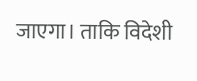जाएगा। ताकि विदेशी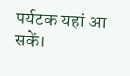पर्यटक यहां आ सकें।